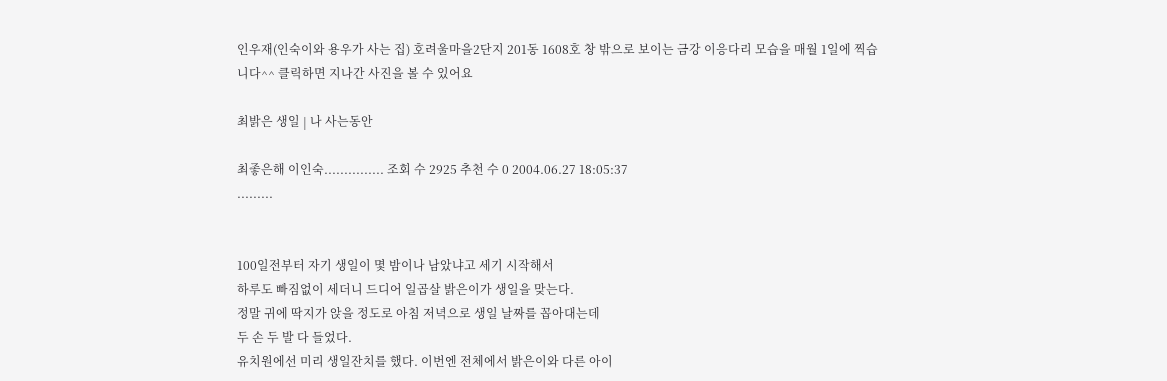인우재(인숙이와 용우가 사는 집) 호려울마을2단지 201동 1608호 창 밖으로 보이는 금강 이응다리 모습을 매월 1일에 찍습니다^^ 클릭하면 지나간 사진을 볼 수 있어요

최밝은 생일 | 나 사는동안

최좋은해 이인숙............... 조회 수 2925 추천 수 0 2004.06.27 18:05:37
.........


100일전부터 자기 생일이 몇 밤이나 남았냐고 세기 시작해서
하루도 빠짐없이 세더니 드디어 일곱살 밝은이가 생일을 맞는다.
정말 귀에 딱지가 앉을 정도로 아침 저녁으로 생일 날짜를 꼽아대는데
두 손 두 발 다 들었다.
유치원에선 미리 생일잔치를 했다. 이번엔 전체에서 밝은이와 다른 아이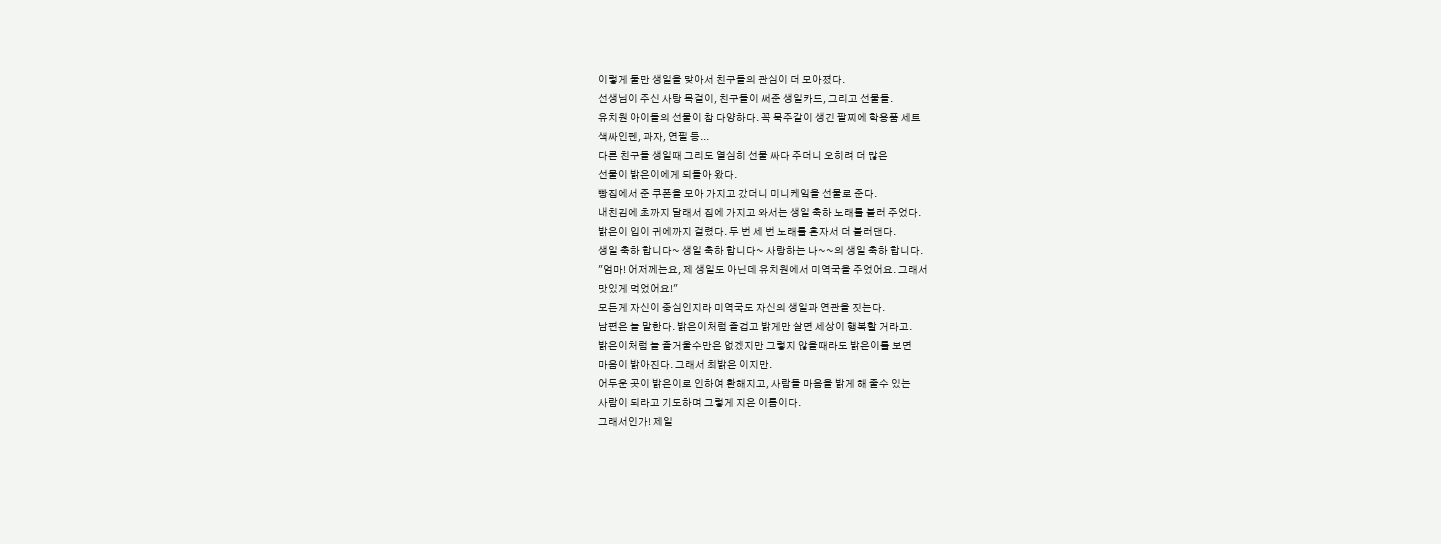이렇게 둘만 생일을 맞아서 친구들의 관심이 더 모아졌다.
선생님이 주신 사탕 목걸이, 친구들이 써준 생일카드, 그리고 선물들.
유치원 아이들의 선물이 참 다양하다. 꼭 묵주같이 생긴 팔찌에 학용품 세트
색싸인펜, 과자, 연필 등...
다른 친구들 생일때 그리도 열심히 선물 싸다 주더니 오히려 더 많은
선물이 밝은이에게 되돌아 왔다.
빵집에서 준 쿠폰을 모아 가지고 갔더니 미니케잌을 선물로 준다.
내친김에 초까지 달래서 집에 가지고 와서는 생일 축하 노래를 불러 주었다.
밝은이 입이 귀에까지 걸렸다. 두 번 세 번 노래를 혼자서 더 불러댄다.
생일 축하 합니다~ 생일 축하 합니다~ 사랑하는 나~~의 생일 축하 합니다.
"엄마! 어저께는요, 제 생일도 아닌데 유치원에서 미역국을 주었어요. 그래서
맛있게 먹었어요!"
모든게 자신이 중심인지라 미역국도 자신의 생일과 연관을 짓는다.
남편은 늘 말한다. 밝은이처럼 즐겁고 밝게만 살면 세상이 행복할 거라고.
밝은이처럼 늘 즐거울수만은 없겠지만 그렇지 않을때라도 밝은이를 보면
마음이 밝아진다. 그래서 최밝은 이지만.
어두운 곳이 밝은이로 인하여 환해지고, 사람들 마음을 밝게 해 줄수 있는
사람이 되라고 기도하며 그렇게 지은 이름이다.
그래서인가! 제일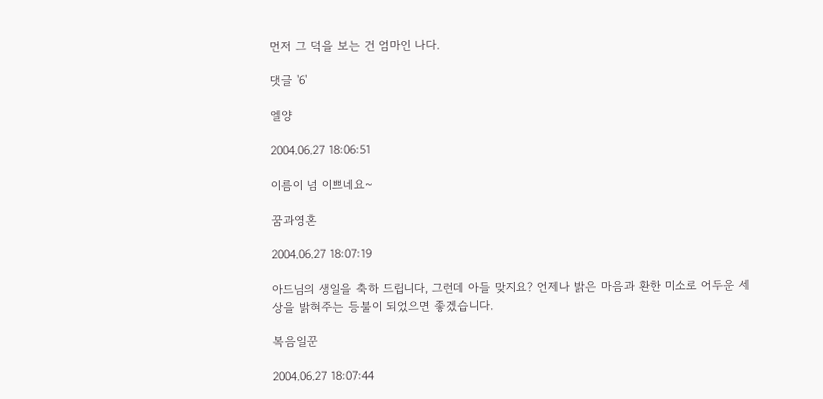먼저 그 덕을 보는 건 엄마인 나다.

댓글 '6'

엘양

2004.06.27 18:06:51

이름이 넘 이쁘네요~

꿈과영혼

2004.06.27 18:07:19

아드님의 생일을 축하 드립니다, 그런데 아들 맞지요? 언제나 밝은 마음과 환한 미소로 어두운 세상을 밝혀주는 등불이 되었으면 좋겠습니다.

복음일꾼

2004.06.27 18:07:44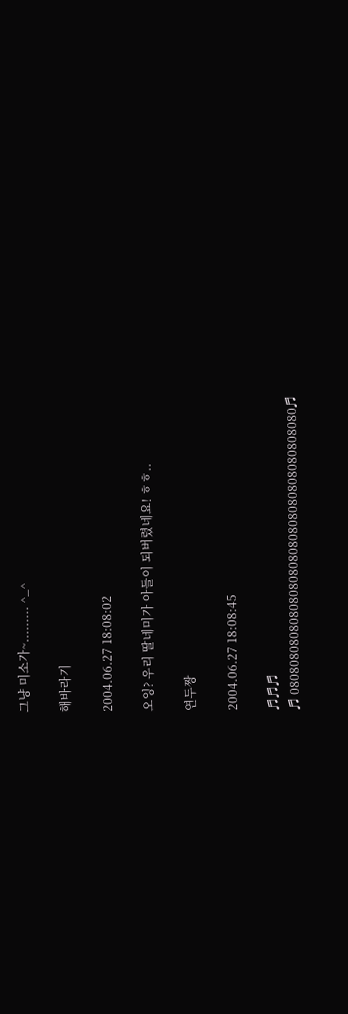그냥 미소가~......... ^_^

해바라기

2004.06.27 18:08:02

오잉? 우리 딸네미가 아들이 되버렸네요! ㅎㅎ..

연두짱

2004.06.27 18:08:45

♬♬♬
♬ 08080808080808080808080808080808080808080♬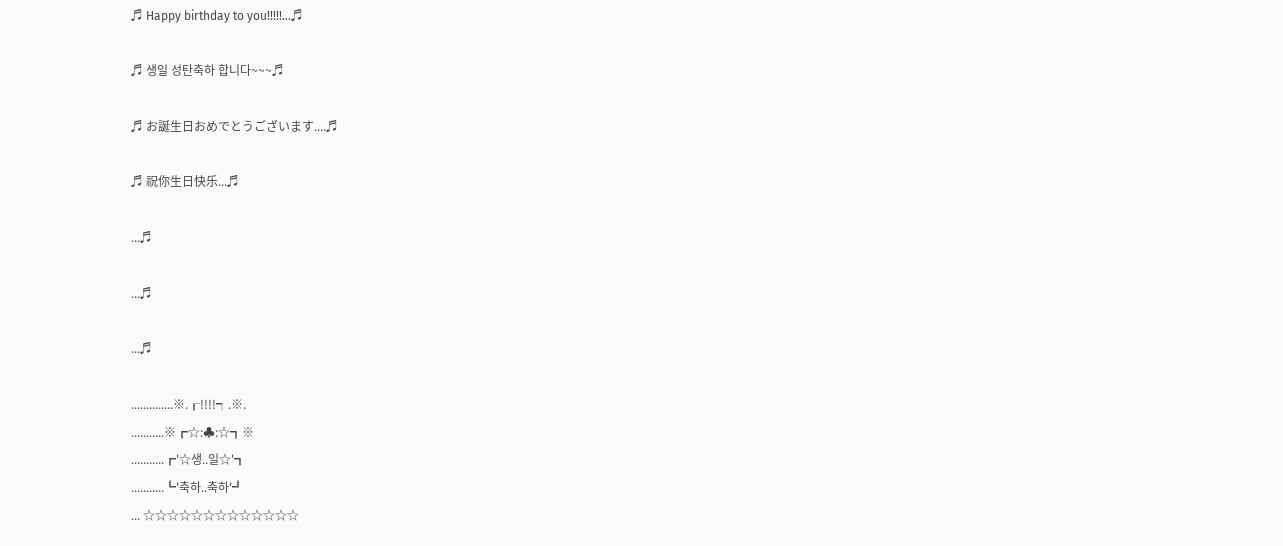♬ Happy birthday to you!!!!!...♬

♬ 생일 성탄축하 합니다~~~♬

♬ お誕生日おめでとうございます....♬

♬ 祝你生日快乐...♬

...♬

...♬

...♬

..............※.┎!!!!┑.※.
...........※┏☆:♣:☆┓※
...........┏'☆생..일☆'┓
...........┗'축하..축하'┛
... ☆☆☆☆☆☆☆☆☆☆☆☆☆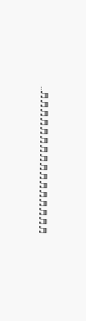..♬♬♬♬♬♬♬♬♬♬♬♬♬♬♬♬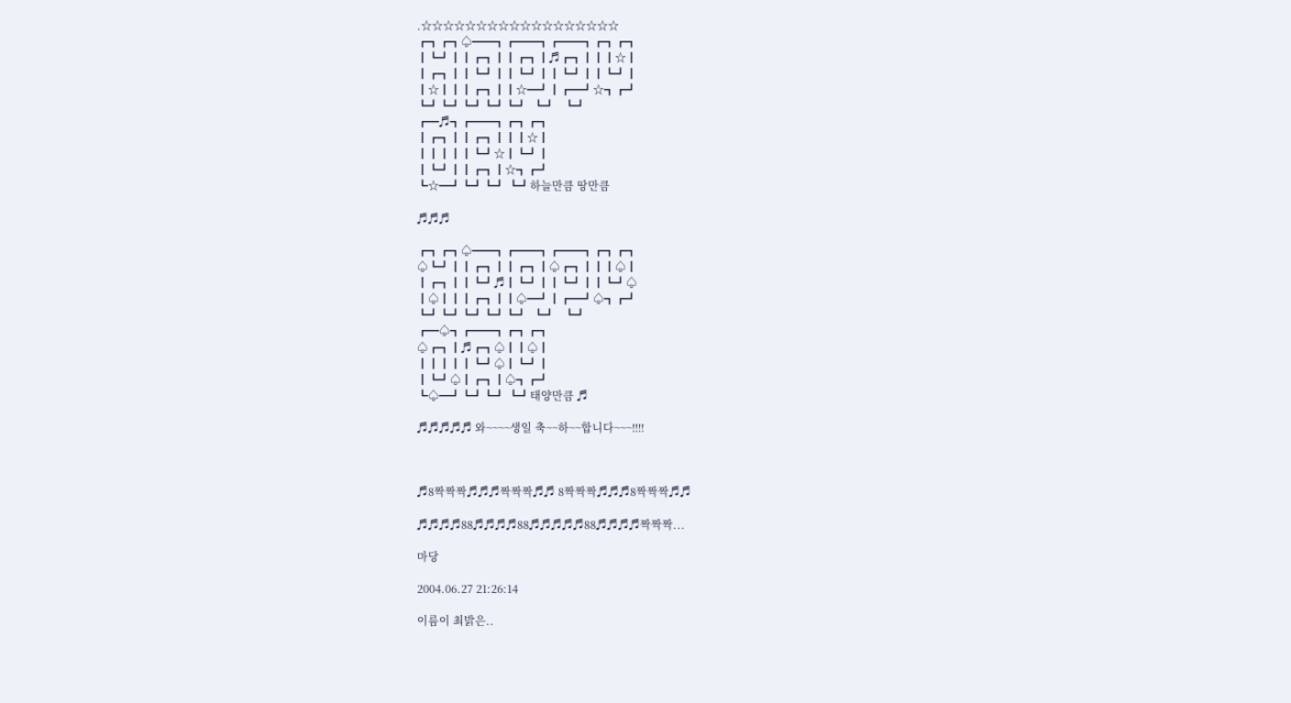.☆☆☆☆☆☆☆☆☆☆☆☆☆☆☆☆☆☆
┏┓┏┓♤━━┓┏━━┓┏━━┓┏┓┏┓
┃┗┛┃┃┏┓┃┃┏┓┃♬┏┓┃┃┃☆┃
┃┏┓┃┃┗┛┃┃┗┛┃┃┗┛┃┃┗┛┃
┃☆┃┃┃┏┓┃┃☆━┛┃┏━┛☆┓┏┛
┗┛┗┛┗┛┗┛┗┛  ┗┛   ┗┛
┏━♬┓┏━━┓┏┓┏┓
┃┏┓┃┃┏┓┃┃┃☆┃
┃┃┃┃┃┗┛☆┃┗┛┃
┃┗┛┃┃┏┓┃☆┓┏┛
┗☆━┛┗┛┗┛ ┗┛하늘만큼 땅만큼

♬♬♬

┏┓┏┓♤━━┓┏━━┓┏━━┓┏┓┏┓
♤┗┛┃┃┏┓┃┃┏┓┃♤┏┓┃┃┃♤┃
┃┏┓┃┃┗┛♬┃┗┛┃┃┗┛┃┃┗┛♤
┃♤┃┃┃┏┓┃┃♤━┛┃┏━┛♤┓┏┛
┗┛┗┛┗┛┗┛┗┛  ┗┛   ┗┛
┏━♤┓┏━━┓┏┓┏┓
♤┏┓┃♬┏┓♤┃┃♤┃
┃┃┃┃┃┗┛♤┃┗┛┃
┃┗┛♤┃┏┓┃♤┓┏┛
┗♤━┛┗┛┗┛ ┗┛태양만큼 ♬

♬♬♬♬♬ 와~~~~생일 축~~하~~합니다~~~!!!!



♬8짝짝짝♬♬♬짝짝짝♬♬ 8짝짝짝♬♬♬8짝짝짝♬♬

♬♬♬♬88♬♬♬♬88♬♬♬♬♬88♬♬♬♬짝짝짝...

마당

2004.06.27 21:26:14

이름이 최밝은..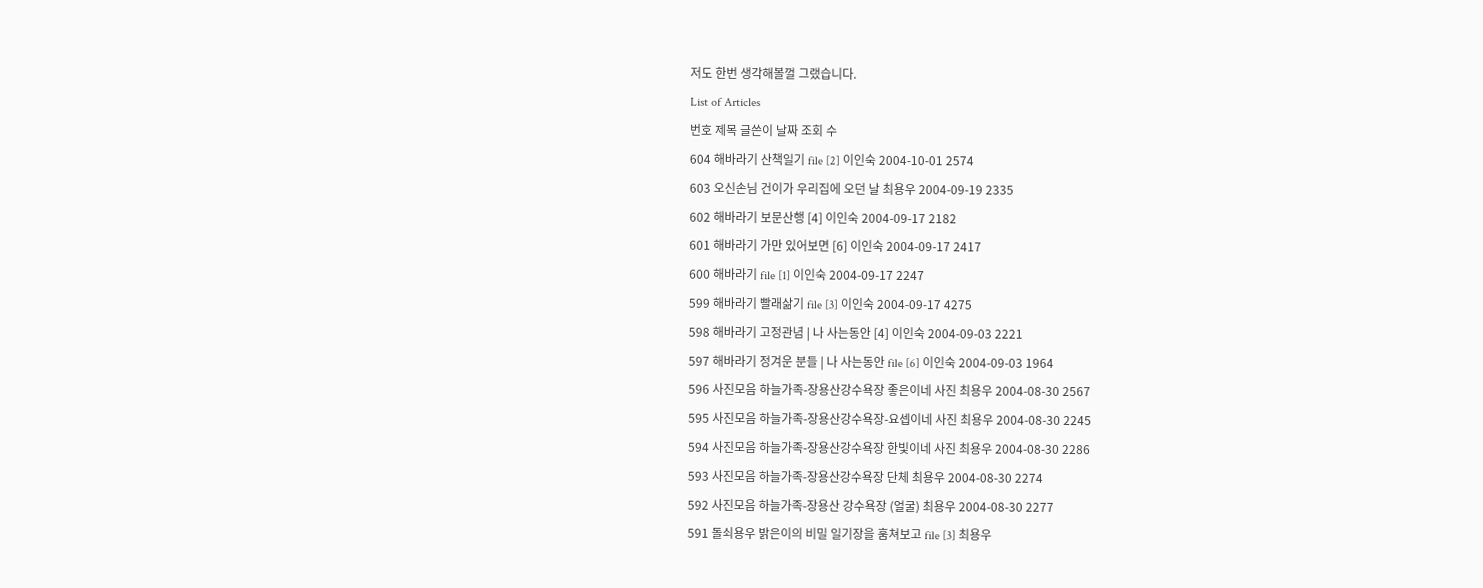저도 한번 생각해볼껄 그랬습니다.
List of Articles
번호 제목 글쓴이 날짜 조회 수
604 해바라기 산책일기 file [2] 이인숙 2004-10-01 2574
603 오신손님 건이가 우리집에 오던 날 최용우 2004-09-19 2335
602 해바라기 보문산행 [4] 이인숙 2004-09-17 2182
601 해바라기 가만 있어보면 [6] 이인숙 2004-09-17 2417
600 해바라기 file [1] 이인숙 2004-09-17 2247
599 해바라기 빨래삶기 file [3] 이인숙 2004-09-17 4275
598 해바라기 고정관념 | 나 사는동안 [4] 이인숙 2004-09-03 2221
597 해바라기 정겨운 분들 | 나 사는동안 file [6] 이인숙 2004-09-03 1964
596 사진모음 하늘가족-장용산강수욕장 좋은이네 사진 최용우 2004-08-30 2567
595 사진모음 하늘가족-장용산강수욕장-요셉이네 사진 최용우 2004-08-30 2245
594 사진모음 하늘가족-장용산강수욕장 한빛이네 사진 최용우 2004-08-30 2286
593 사진모음 하늘가족-장용산강수욕장 단체 최용우 2004-08-30 2274
592 사진모음 하늘가족-장용산 강수욕장 (얼굴) 최용우 2004-08-30 2277
591 돌쇠용우 밝은이의 비밀 일기장을 훔쳐보고 file [3] 최용우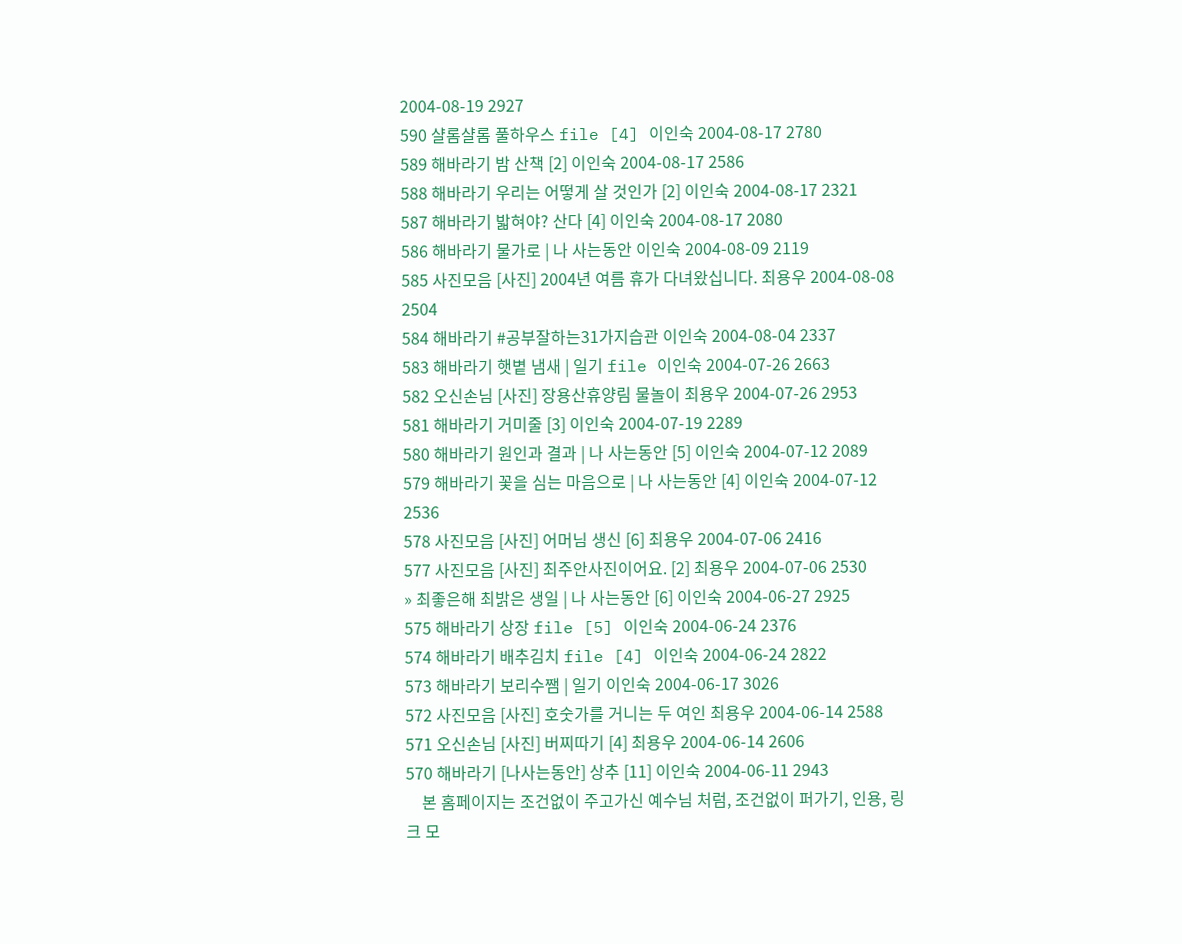2004-08-19 2927
590 샬롬샬롬 풀하우스 file [4] 이인숙 2004-08-17 2780
589 해바라기 밤 산책 [2] 이인숙 2004-08-17 2586
588 해바라기 우리는 어떻게 살 것인가 [2] 이인숙 2004-08-17 2321
587 해바라기 밟혀야? 산다 [4] 이인숙 2004-08-17 2080
586 해바라기 물가로 | 나 사는동안 이인숙 2004-08-09 2119
585 사진모음 [사진] 2004년 여름 휴가 다녀왔십니다. 최용우 2004-08-08 2504
584 해바라기 #공부잘하는31가지습관 이인숙 2004-08-04 2337
583 해바라기 햇볕 냄새 | 일기 file 이인숙 2004-07-26 2663
582 오신손님 [사진] 장용산휴양림 물놀이 최용우 2004-07-26 2953
581 해바라기 거미줄 [3] 이인숙 2004-07-19 2289
580 해바라기 원인과 결과 | 나 사는동안 [5] 이인숙 2004-07-12 2089
579 해바라기 꽃을 심는 마음으로 | 나 사는동안 [4] 이인숙 2004-07-12 2536
578 사진모음 [사진] 어머님 생신 [6] 최용우 2004-07-06 2416
577 사진모음 [사진] 최주안사진이어요. [2] 최용우 2004-07-06 2530
» 최좋은해 최밝은 생일 | 나 사는동안 [6] 이인숙 2004-06-27 2925
575 해바라기 상장 file [5] 이인숙 2004-06-24 2376
574 해바라기 배추김치 file [4] 이인숙 2004-06-24 2822
573 해바라기 보리수쨈 | 일기 이인숙 2004-06-17 3026
572 사진모음 [사진] 호숫가를 거니는 두 여인 최용우 2004-06-14 2588
571 오신손님 [사진] 버찌따기 [4] 최용우 2004-06-14 2606
570 해바라기 [나사는동안] 상추 [11] 이인숙 2004-06-11 2943
    본 홈페이지는 조건없이 주고가신 예수님 처럼, 조건없이 퍼가기, 인용, 링크 모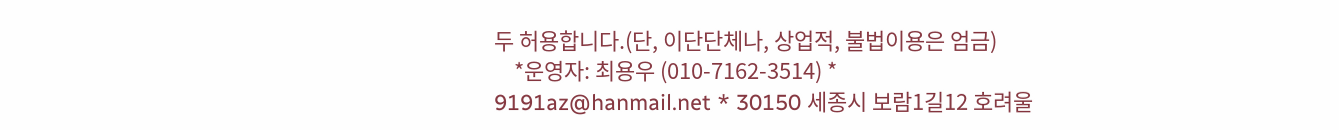두 허용합니다.(단, 이단단체나, 상업적, 불법이용은 엄금)
    *운영자: 최용우 (010-7162-3514) * 9191az@hanmail.net * 30150 세종시 보람1길12 호려울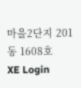마을2단지 201동 1608호
XE Login